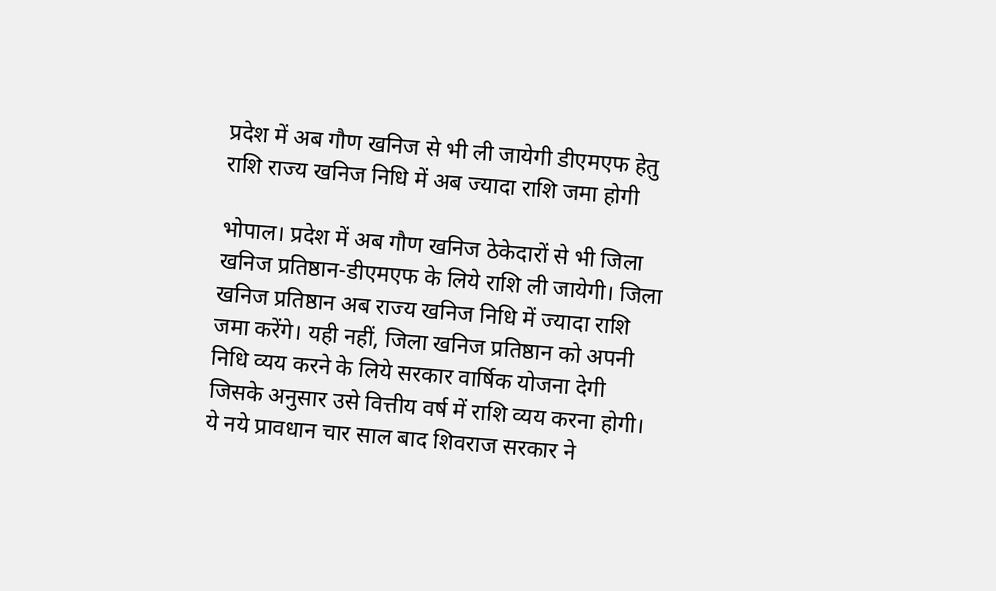प्रदेश में अब गौण खनिज से भी ली जायेगी डीएमएफ हेतु राशि राज्य खनिज निधि में अब ज्यादा राशि जमा होगी

भोपाल। प्रदेश में अब गौण खनिज ठेकेदारों से भी जिला खनिज प्रतिष्ठान-डीएमएफ के लिये राशि ली जायेगी। जिला खनिज प्रतिष्ठान अब राज्य खनिज निधि में ज्यादा राशि जमा करेंगे। यही नहीं, जिला खनिज प्रतिष्ठान को अपनी निधि व्यय करने के लिये सरकार वार्षिक योजना देगी जिसके अनुसार उसे वित्तीय वर्ष में राशि व्यय करना होगी। ये नये प्रावधान चार साल बाद शिवराज सरकार ने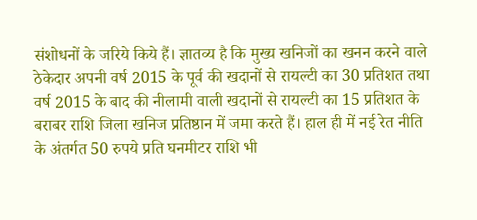संशोधनों के जरिये किये हैं। ज्ञातव्य है कि मुख्य खनिजों का खनन करने वाले ठेकेदार अपनी वर्ष 2015 के पूर्व की खदानों से रायल्टी का 30 प्रतिशत तथा वर्ष 2015 के बाद की नीलामी वाली खदानों से रायल्टी का 15 प्रतिशत के बराबर राशि जिला खनिज प्रतिष्ठान में जमा करते हैं। हाल ही में नई रेत नीति के अंतर्गत 50 रुपये प्रति घनमीटर राशि भी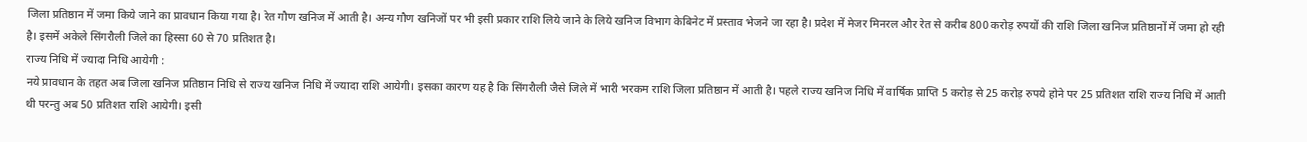जिला प्रतिष्ठान में जमा किये जाने का प्रावधान किया गया है। रेत गौण खनिज में आती है। अन्य गौण खनिजों पर भी इसी प्रकार राशि लिये जाने के लिये खनिज विभाग केबिनेट में प्रस्ताव भेजने जा रहा है। प्रदेश में मेजर मिनरल और रेत से करीब 800 करोड़ रुपयों की राशि जिला खनिज प्रतिष्ठानों में जमा हो रही है। इसमें अकेले सिंगरौली जिले का हिस्सा 60 से 70 प्रतिशत है।
राज्य निधि में ज्यादा निधि आयेगी :
नये प्रावधान के तहत अब जिला खनिज प्रतिष्ठान निधि से राज्य खनिज निधि में ज्यादा राशि आयेगी। इसका कारण यह है कि सिंगरौली जैसे जिले में भारी भरकम राशि जिला प्रतिष्ठान में आती है। पहले राज्य खनिज निधि में वार्षिक प्राप्ति 5 करोड़ से 25 करोड़ रुपये होने पर 25 प्रतिशत राशि राज्य निधि में आती थी परन्तु अब 50 प्रतिशत राशि आयेगी। इसी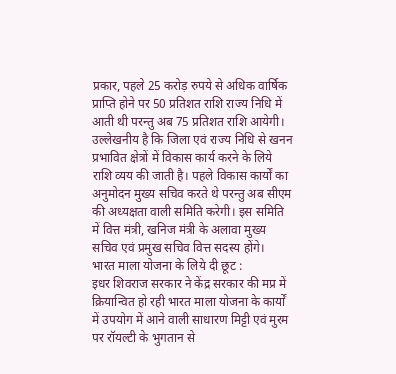प्रकार, पहले 25 करोड़ रुपये से अधिक वार्षिक प्राप्ति होने पर 50 प्रतिशत राशि राज्य निधि में आती थी परन्तु अब 75 प्रतिशत राशि आयेगी।
उल्लेखनीय है कि जिला एवं राज्य निधि से खनन प्रभावित क्षेत्रों में विकास कार्य करने के लिये राशि व्यय की जाती है। पहले विकास कार्यों का अनुमोदन मुख्य सचिव करते थे परन्तु अब सीएम की अध्यक्षता वाली समिति करेगी। इस समिति में वित्त मंत्री, खनिज मंत्री के अलावा मुख्य सचिव एवं प्रमुख सचिव वित्त सदस्य होंगे।
भारत माला योजना के लिये दी छूट :
इधर शिवराज सरकार ने केंद्र सरकार की मप्र में क्रियान्वित हो रही भारत माला योजना के कार्यों में उपयोग में आने वाली साधारण मिट्टी एवं मुरम पर रॉयल्टी के भुगतान से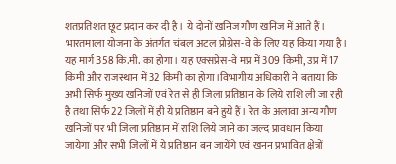शतप्रतिशत छूट प्रदान कर दी है। ये दोनों खनिज गौण खनिज में आते हैं। भारतमाला योजना के अंतर्गत चंबल अटल प्रोग्रेस-वे के लिए यह किया गया है। यह मार्ग 358 कि.मी. का होगा। यह एक्सप्रेस-वे मप्र में 309 किमी, उप्र में 17 किमी और राजस्थान में 32 किमी का होगा।विभागीय अधिकारी ने बताया कि अभी सिर्फ मुख्य खनिजों एवं रेत से ही जिला प्रतिष्ठान के लिये राशि ली जा रही है तथा सिर्फ 22 जिलों में ही ये प्रतिष्ठान बने हुये हैं। रेत के अलावा अन्य गौण खनिजों पर भी जिला प्रतिष्ठान में राशि लिये जाने का जल्द प्रावधान किया जायेगा और सभी जिलों में ये प्रतिष्ठान बन जायेंगे एवं खनन प्रभावित क्षेत्रों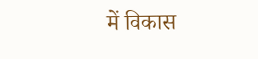में विकास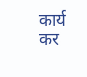कार्य कर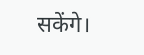सकेंगे।